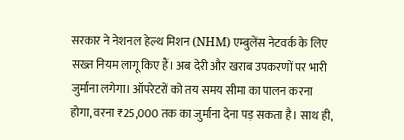सरकार ने नेशनल हेल्थ मिशन (NHM) एम्बुलेंस नेटवर्क के लिए सख्त नियम लागू किए हैं। अब देरी और खराब उपकरणों पर भारी जुर्माना लगेगा। ऑपरेटरों को तय समय सीमा का पालन करना होगा, वरना ₹25,000 तक का जुर्माना देना पड़ सकता है। साथ ही,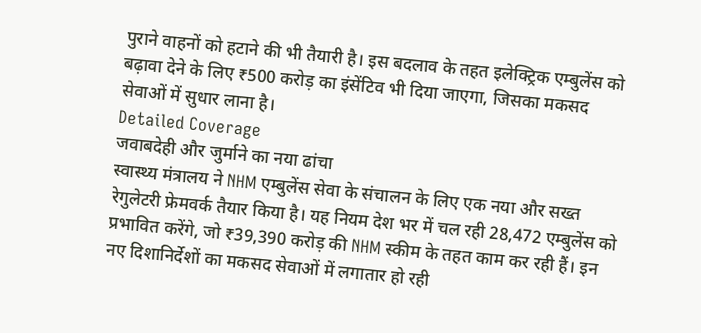पुराने वाहनों को हटाने की भी तैयारी है। इस बदलाव के तहत इलेक्ट्रिक एम्बुलेंस को बढ़ावा देने के लिए ₹500 करोड़ का इंसेंटिव भी दिया जाएगा, जिसका मकसद सेवाओं में सुधार लाना है।
Detailed Coverage
जवाबदेही और जुर्माने का नया ढांचा
स्वास्थ्य मंत्रालय ने NHM एम्बुलेंस सेवा के संचालन के लिए एक नया और सख्त रेगुलेटरी फ्रेमवर्क तैयार किया है। यह नियम देश भर में चल रही 28,472 एम्बुलेंस को प्रभावित करेंगे, जो ₹39,390 करोड़ की NHM स्कीम के तहत काम कर रही हैं। इन नए दिशानिर्देशों का मकसद सेवाओं में लगातार हो रही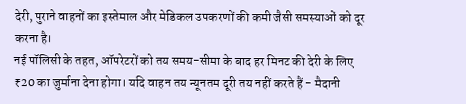देरी, पुराने वाहनों का इस्तेमाल और मेडिकल उपकरणों की कमी जैसी समस्याओं को दूर करना है।
नई पॉलिसी के तहत, ऑपरेटरों को तय समय-सीमा के बाद हर मिनट की देरी के लिए ₹20 का जुर्माना देना होगा। यदि वाहन तय न्यूनतम दूरी तय नहीं करते हैं - मैदानी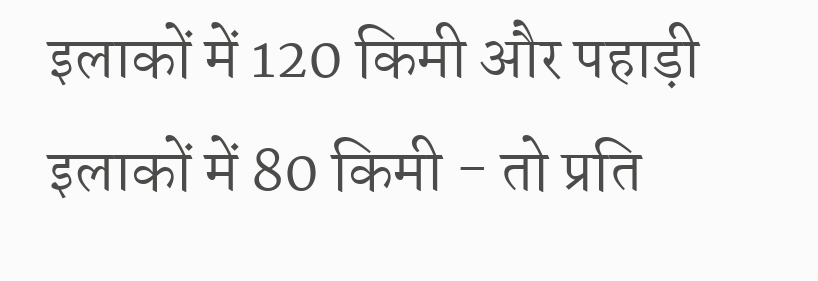इलाकों में 120 किमी और पहाड़ी इलाकों में 80 किमी - तो प्रति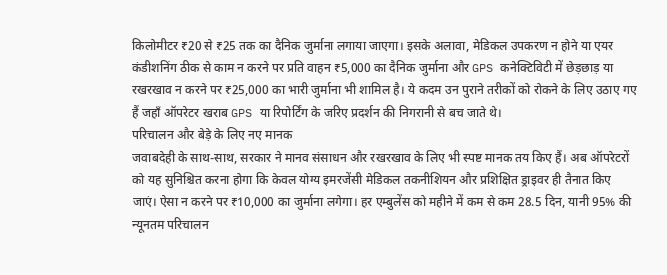किलोमीटर ₹20 से ₹25 तक का दैनिक जुर्माना लगाया जाएगा। इसके अलावा, मेडिकल उपकरण न होने या एयर कंडीशनिंग ठीक से काम न करने पर प्रति वाहन ₹5,000 का दैनिक जुर्माना और GPS कनेक्टिविटी में छेड़छाड़ या रखरखाव न करने पर ₹25,000 का भारी जुर्माना भी शामिल है। ये कदम उन पुराने तरीकों को रोकने के लिए उठाए गए हैं जहाँ ऑपरेटर खराब GPS या रिपोर्टिंग के जरिए प्रदर्शन की निगरानी से बच जाते थे।
परिचालन और बेड़े के लिए नए मानक
जवाबदेही के साथ-साथ, सरकार ने मानव संसाधन और रखरखाव के लिए भी स्पष्ट मानक तय किए हैं। अब ऑपरेटरों को यह सुनिश्चित करना होगा कि केवल योग्य इमरजेंसी मेडिकल तकनीशियन और प्रशिक्षित ड्राइवर ही तैनात किए जाएं। ऐसा न करने पर ₹10,000 का जुर्माना लगेगा। हर एम्बुलेंस को महीने में कम से कम 28.5 दिन, यानी 95% की न्यूनतम परिचालन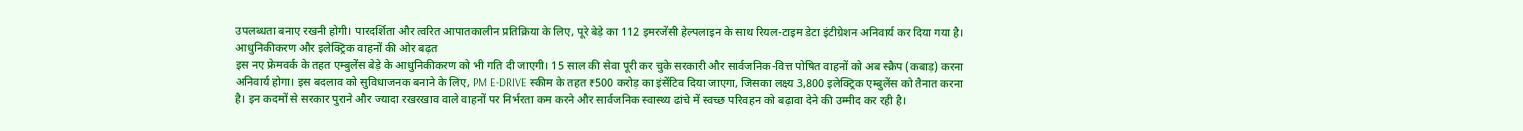उपलब्धता बनाए रखनी होगी। पारदर्शिता और त्वरित आपातकालीन प्रतिक्रिया के लिए, पूरे बेड़े का 112 इमरजेंसी हेल्पलाइन के साथ रियल-टाइम डेटा इंटीग्रेशन अनिवार्य कर दिया गया है।
आधुनिकीकरण और इलेक्ट्रिक वाहनों की ओर बढ़त
इस नए फ्रेमवर्क के तहत एम्बुलेंस बेड़े के आधुनिकीकरण को भी गति दी जाएगी। 15 साल की सेवा पूरी कर चुके सरकारी और सार्वजनिक-वित्त पोषित वाहनों को अब स्क्रैप (कबाड़) करना अनिवार्य होगा। इस बदलाव को सुविधाजनक बनाने के लिए, PM E-DRIVE स्कीम के तहत ₹500 करोड़ का इंसेंटिव दिया जाएगा, जिसका लक्ष्य 3,800 इलेक्ट्रिक एम्बुलेंस को तैनात करना है। इन कदमों से सरकार पुराने और ज्यादा रखरखाव वाले वाहनों पर निर्भरता कम करने और सार्वजनिक स्वास्थ्य ढांचे में स्वच्छ परिवहन को बढ़ावा देने की उम्मीद कर रही है।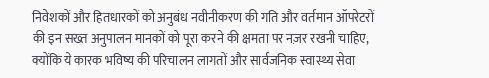निवेशकों और हितधारकों को अनुबंध नवीनीकरण की गति और वर्तमान ऑपरेटरों की इन सख्त अनुपालन मानकों को पूरा करने की क्षमता पर नज़र रखनी चाहिए, क्योंकि ये कारक भविष्य की परिचालन लागतों और सार्वजनिक स्वास्थ्य सेवा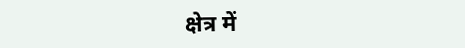क्षेत्र में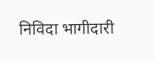निविदा भागीदारी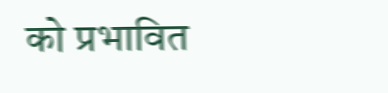को प्रभावित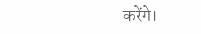करेंगे।